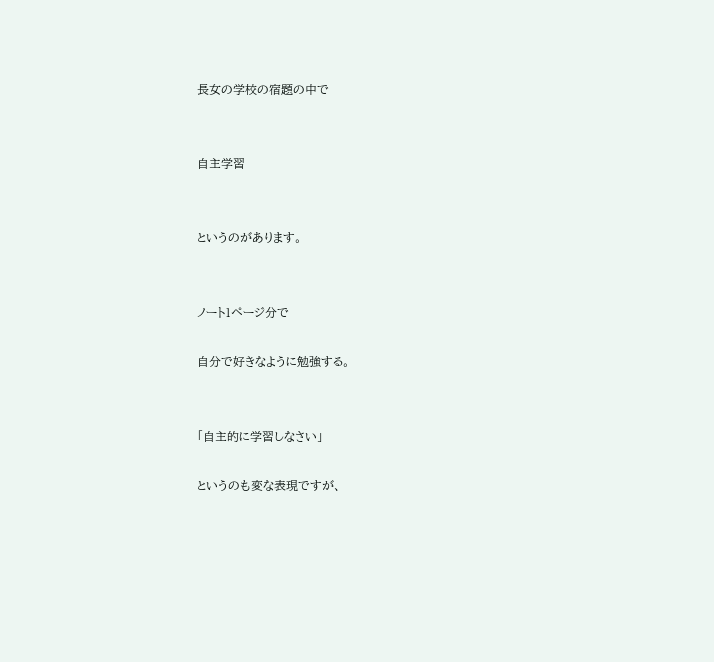長女の学校の宿題の中で


自主学習


というのがあります。


ノート1ページ分で

自分で好きなように勉強する。


「自主的に学習しなさい」

というのも変な表現ですが、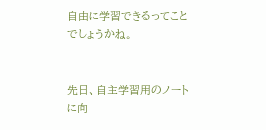自由に学習できるってことでしょうかね。


先日、自主学習用のノートに向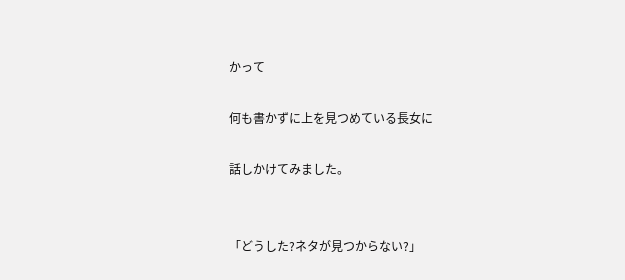かって

何も書かずに上を見つめている長女に

話しかけてみました。


「どうした?ネタが見つからない?」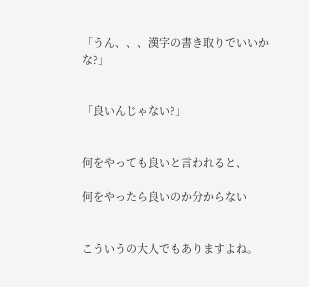「うん、、、漢字の書き取りでいいかな?」


「良いんじゃない?」


何をやっても良いと言われると、

何をやったら良いのか分からない


こういうの大人でもありますよね。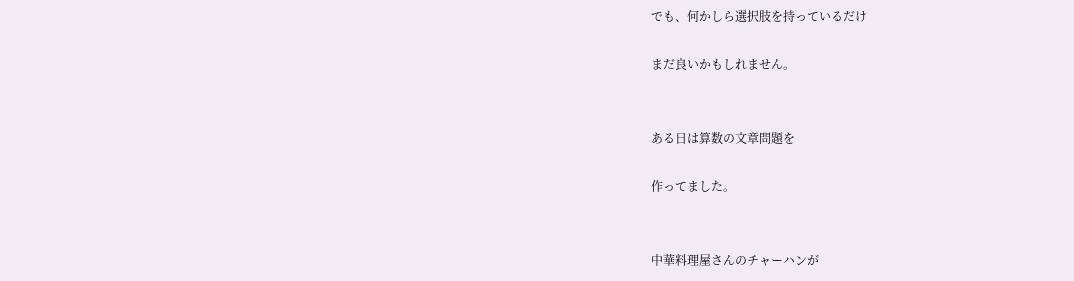でも、何かしら選択肢を持っているだけ

まだ良いかもしれません。


ある日は算数の文章問題を

作ってました。


中華料理屋さんのチャーハンが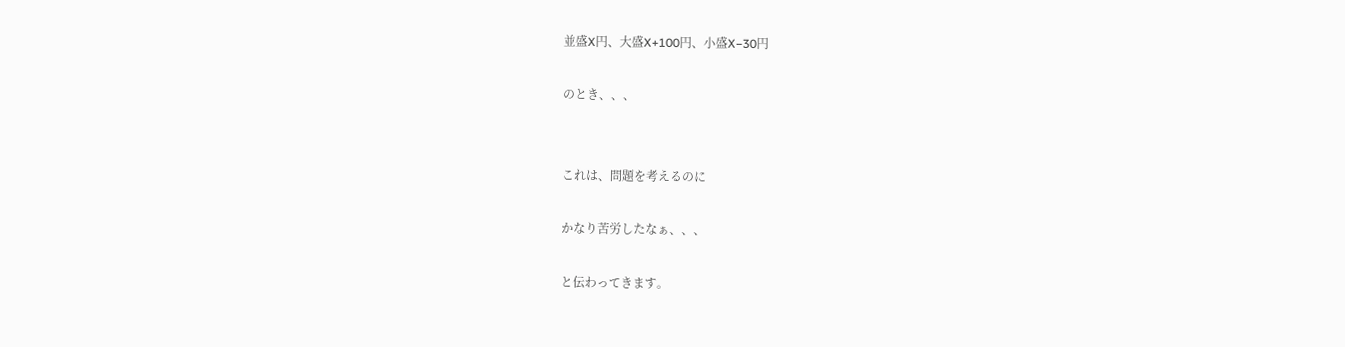並盛X円、大盛X+100円、小盛X−30円

のとき、、、


これは、問題を考えるのに

かなり苦労したなぁ、、、

と伝わってきます。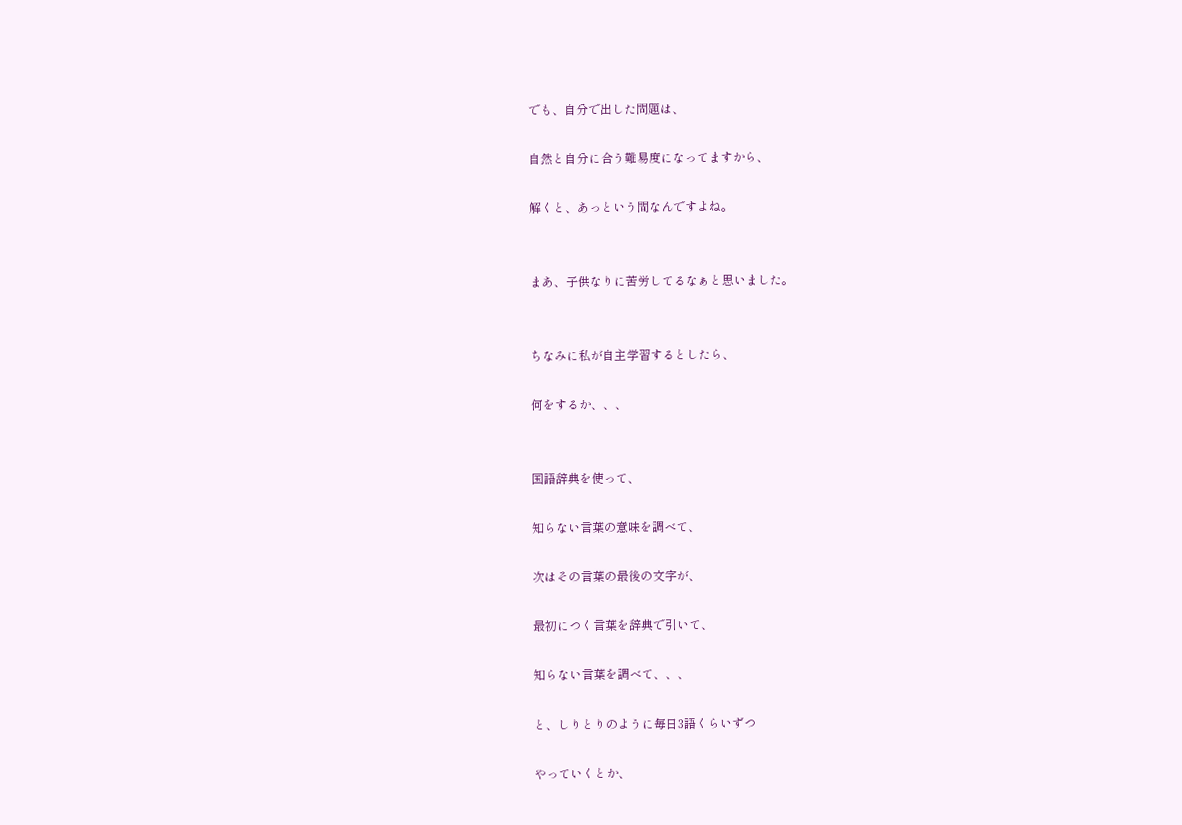でも、自分で出した問題は、

自然と自分に合う難易度になってますから、

解くと、あっという間なんですよね。


まあ、子供なりに苦労してるなぁと思いました。


ちなみに私が自主学習するとしたら、

何をするか、、、


国語辞典を使って、

知らない言葉の意味を調べて、

次はその言葉の最後の文字が、

最初につく言葉を辞典で引いて、

知らない言葉を調べて、、、

と、しりとりのように毎日3語くらいずつ

やっていくとか、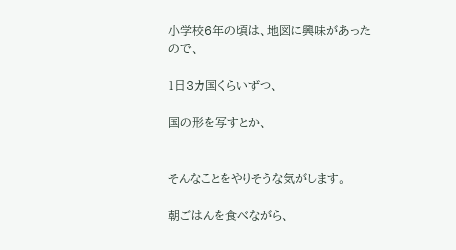小学校6年の頃は、地図に興味があったので、

1日3カ国くらいずつ、

国の形を写すとか、


そんなことをやりそうな気がします。

朝ごはんを食べながら、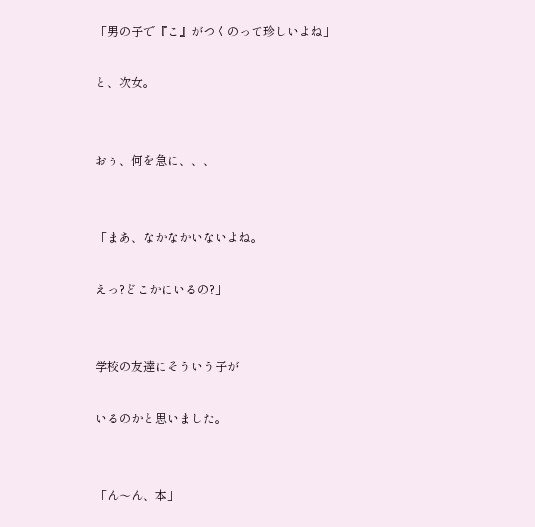「男の子で『こ』がつくのって珍しいよね」

と、次女。


おぅ、何を急に、、、


「まあ、なかなかいないよね。

えっ?どこかにいるの?」


学校の友達にそういう子が

いるのかと思いました。


「ん〜ん、本」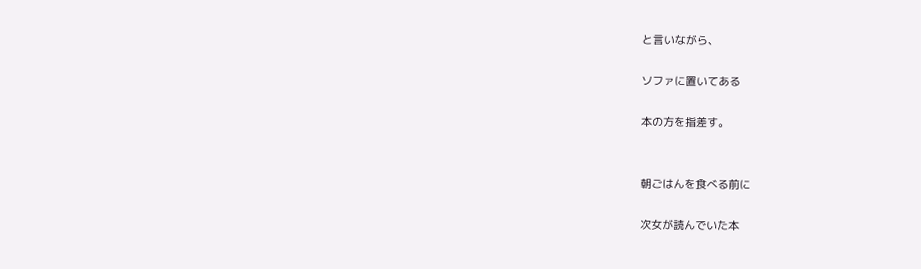と言いながら、

ソファに置いてある

本の方を指差す。


朝ごはんを食べる前に

次女が読んでいた本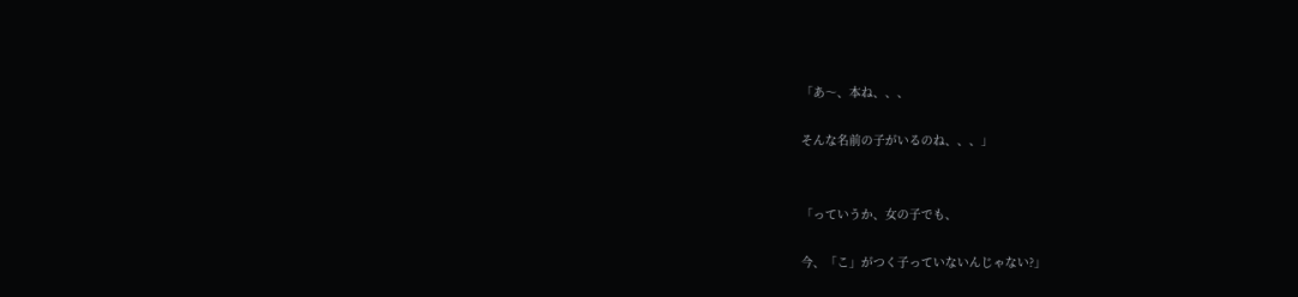「あ〜、本ね、、、

そんな名前の子がいるのね、、、」


「っていうか、女の子でも、

今、「こ」がつく子っていないんじゃない?」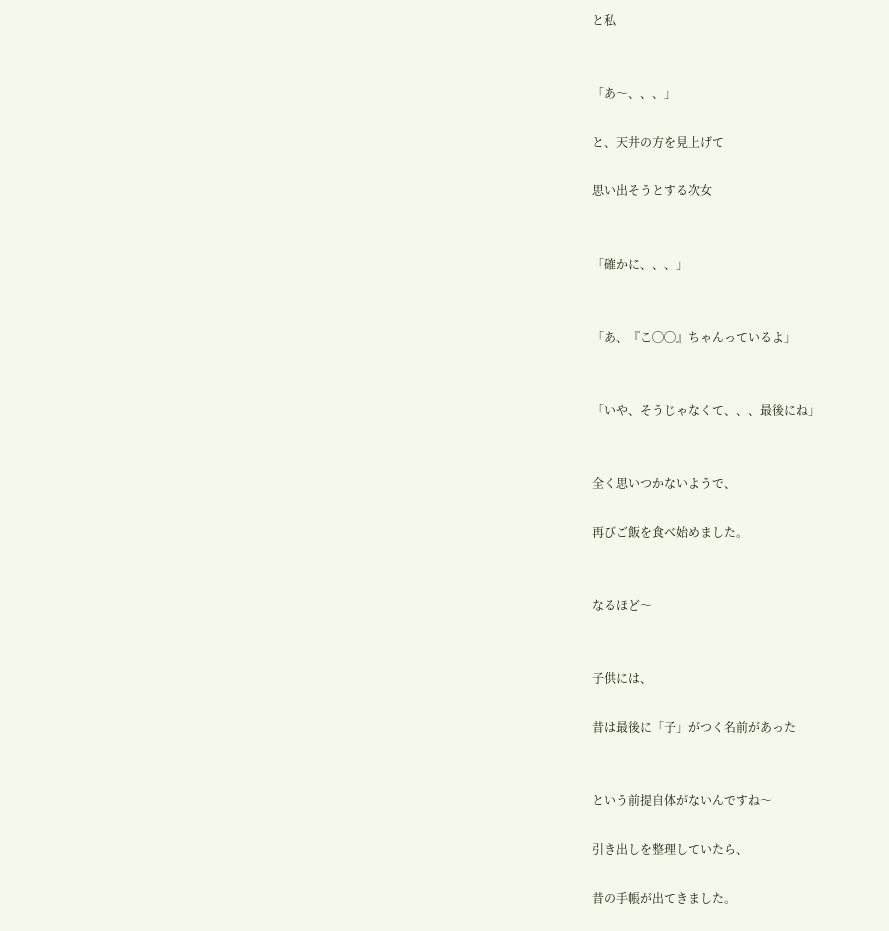と私


「あ〜、、、」

と、天井の方を見上げて

思い出そうとする次女


「確かに、、、」


「あ、『こ◯◯』ちゃんっているよ」


「いや、そうじゃなくて、、、最後にね」


全く思いつかないようで、

再びご飯を食べ始めました。


なるほど〜


子供には、

昔は最後に「子」がつく名前があった


という前提自体がないんですね〜

引き出しを整理していたら、

昔の手帳が出てきました。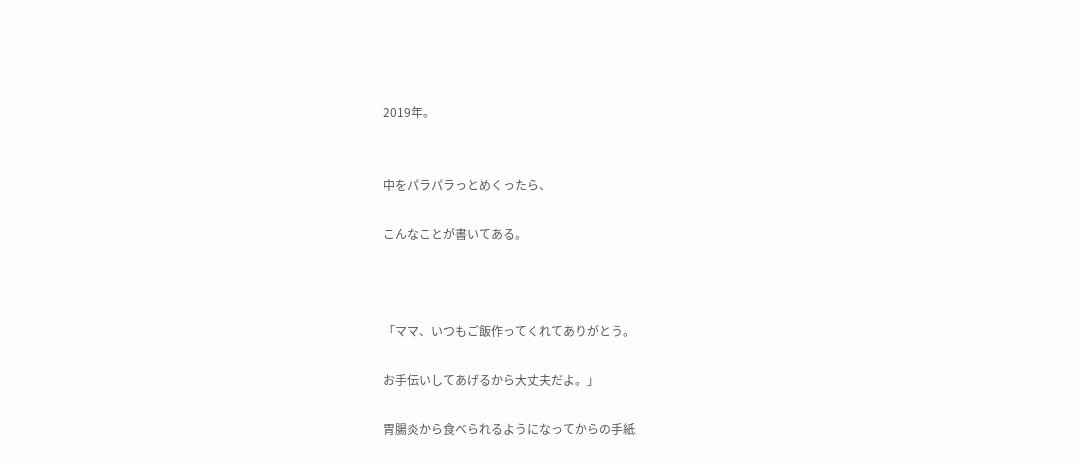2019年。


中をパラパラっとめくったら、

こんなことが書いてある。



「ママ、いつもご飯作ってくれてありがとう。

お手伝いしてあげるから大丈夫だよ。」

胃腸炎から食べられるようになってからの手紙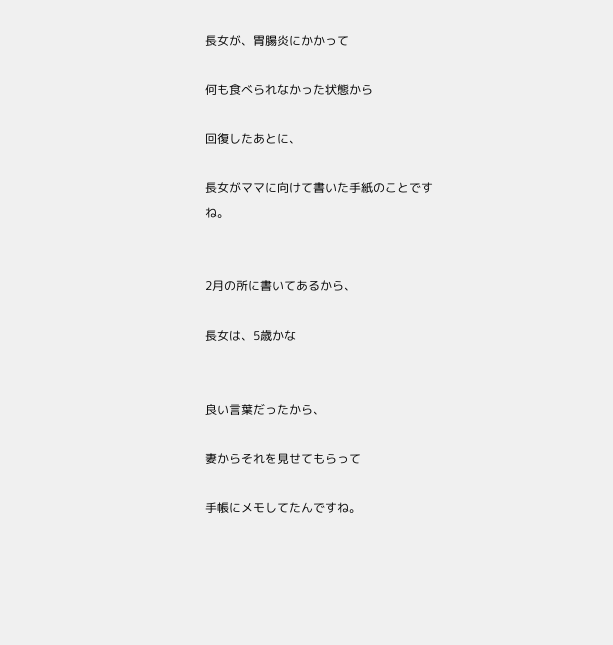長女が、胃腸炎にかかって

何も食べられなかった状態から

回復したあとに、

長女がママに向けて書いた手紙のことですね。


2月の所に書いてあるから、

長女は、5歳かな


良い言葉だったから、

妻からそれを見せてもらって

手帳にメモしてたんですね。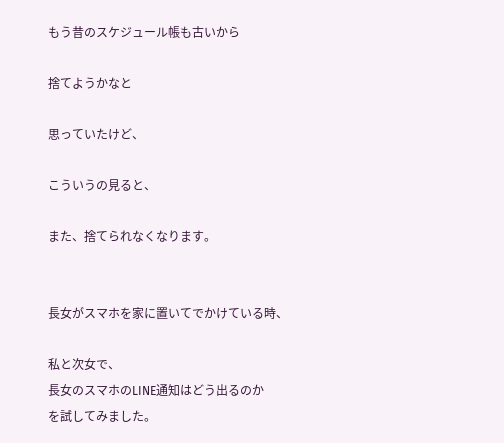もう昔のスケジュール帳も古いから

捨てようかなと

思っていたけど、

こういうの見ると、

また、捨てられなくなります。


長女がスマホを家に置いてでかけている時、

私と次女で、
長女のスマホのLINE通知はどう出るのか
を試してみました。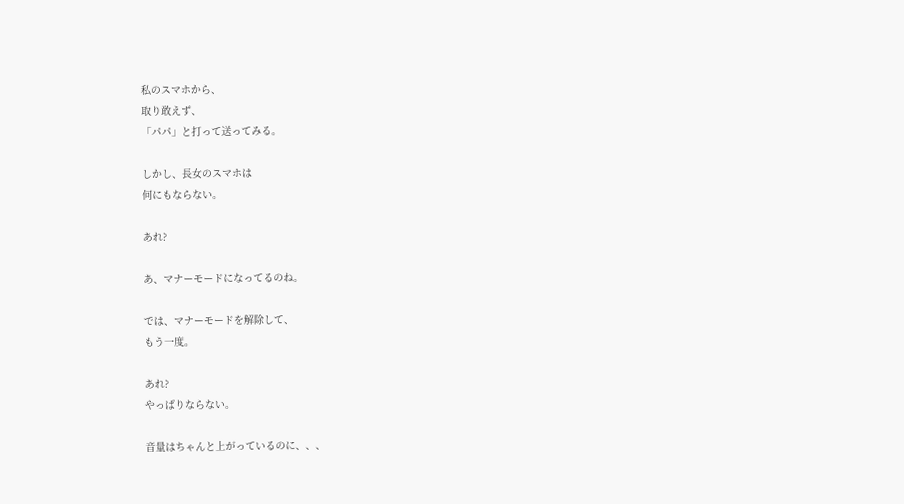私のスマホから、
取り敢えず、
「パパ」と打って送ってみる。

しかし、長女のスマホは
何にもならない。

あれ?

あ、マナーモードになってるのね。

では、マナーモードを解除して、
もう一度。

あれ?
やっぱりならない。

音量はちゃんと上がっているのに、、、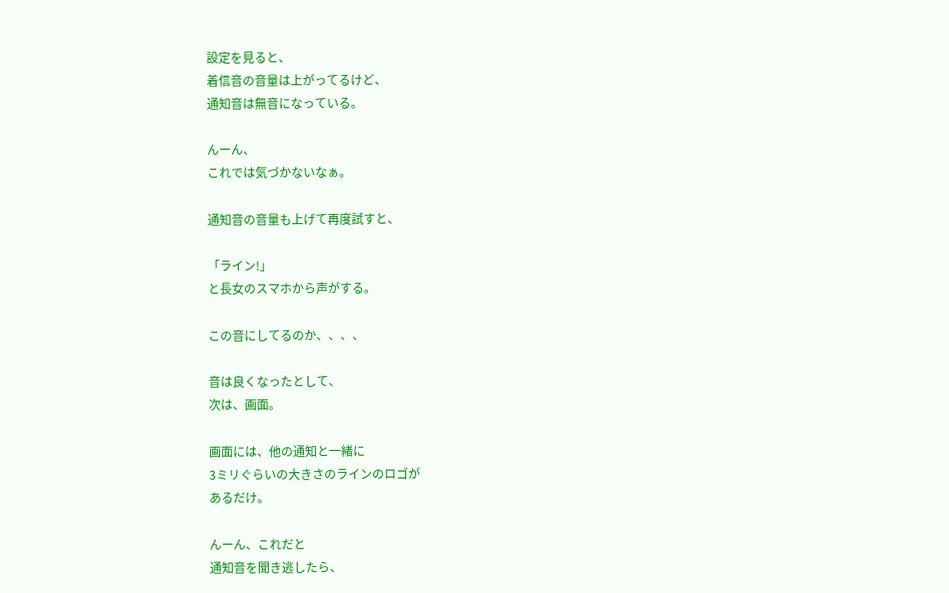設定を見ると、
着信音の音量は上がってるけど、
通知音は無音になっている。

んーん、
これでは気づかないなぁ。

通知音の音量も上げて再度試すと、

「ライン!」
と長女のスマホから声がする。

この音にしてるのか、、、、

音は良くなったとして、
次は、画面。

画面には、他の通知と一緒に
3ミリぐらいの大きさのラインのロゴが
あるだけ。

んーん、これだと
通知音を聞き逃したら、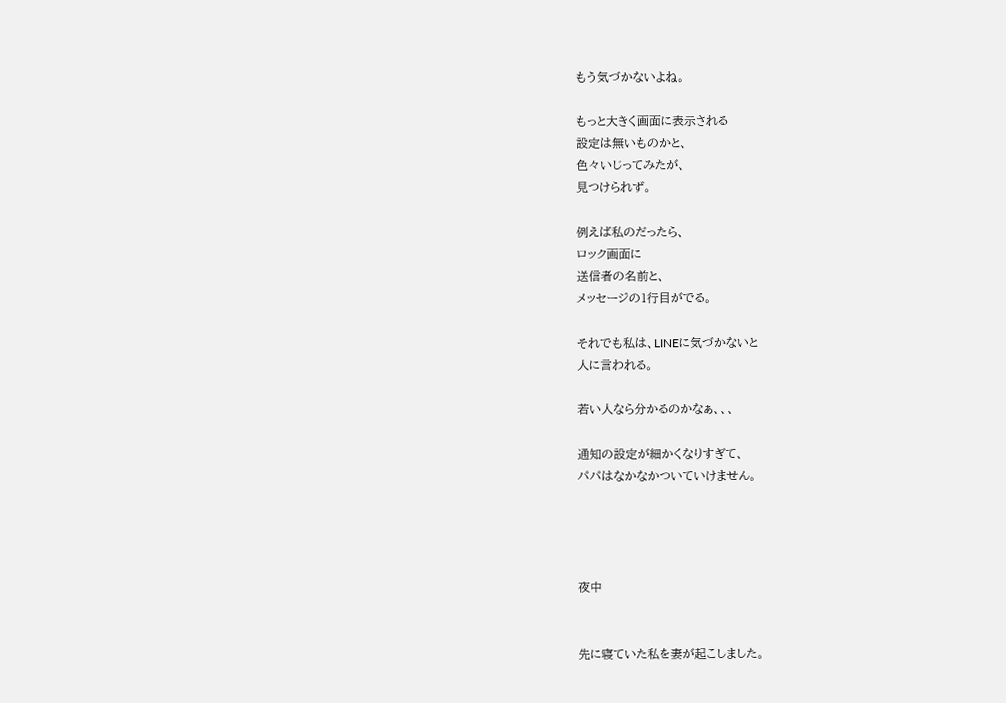もう気づかないよね。

もっと大きく画面に表示される
設定は無いものかと、
色々いじってみたが、
見つけられず。

例えば私のだったら、
ロック画面に
送信者の名前と、
メッセージの1行目がでる。

それでも私は、LINEに気づかないと
人に言われる。

若い人なら分かるのかなぁ、、、

通知の設定が細かくなりすぎて、
パパはなかなかついていけません。




夜中


先に寝ていた私を妻が起こしました。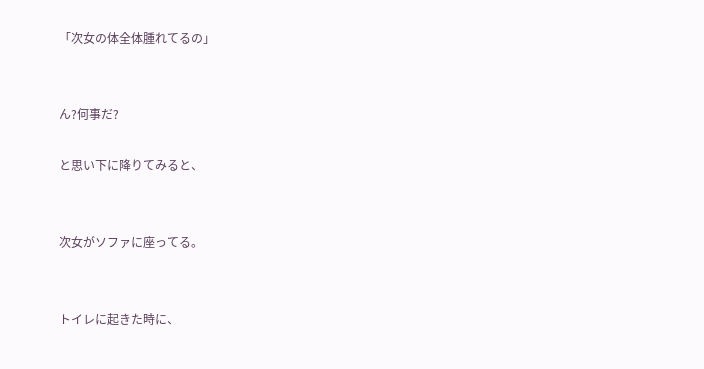「次女の体全体腫れてるの」


ん?何事だ?

と思い下に降りてみると、


次女がソファに座ってる。


トイレに起きた時に、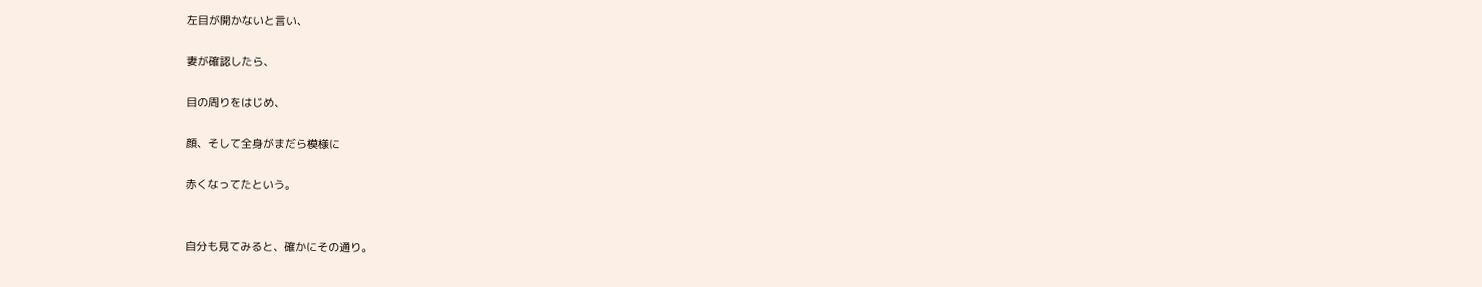左目が開かないと言い、

妻が確認したら、

目の周りをはじめ、

顔、そして全身がまだら模様に

赤くなってたという。


自分も見てみると、確かにその通り。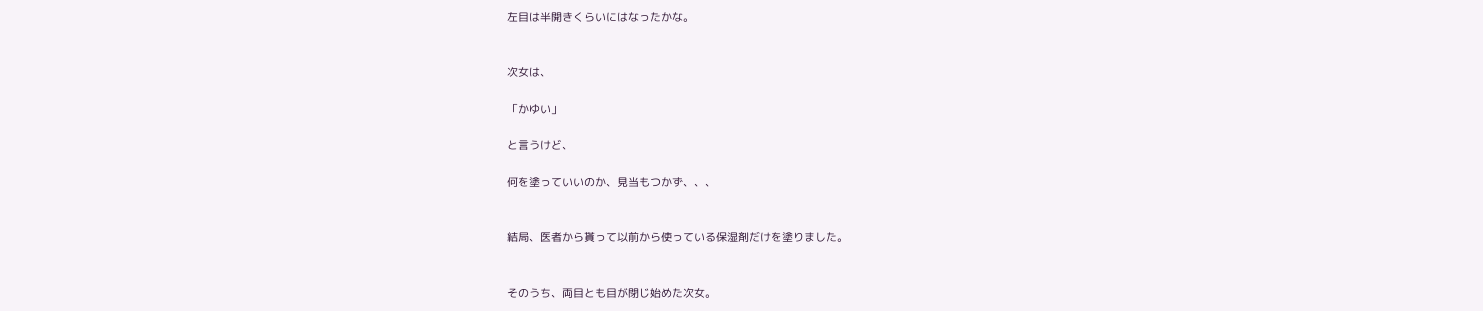左目は半開きくらいにはなったかな。


次女は、

「かゆい」

と言うけど、

何を塗っていいのか、見当もつかず、、、


結局、医者から貰って以前から使っている保湿剤だけを塗りました。


そのうち、両目とも目が閉じ始めた次女。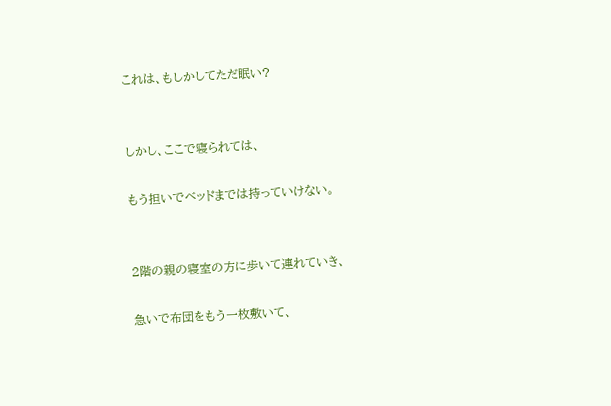これは、もしかしてただ眠い?


しかし、ここで寝られては、

もう担いでベッドまでは持っていけない。


2階の親の寝室の方に歩いて連れていき、

急いで布団をもう一枚敷いて、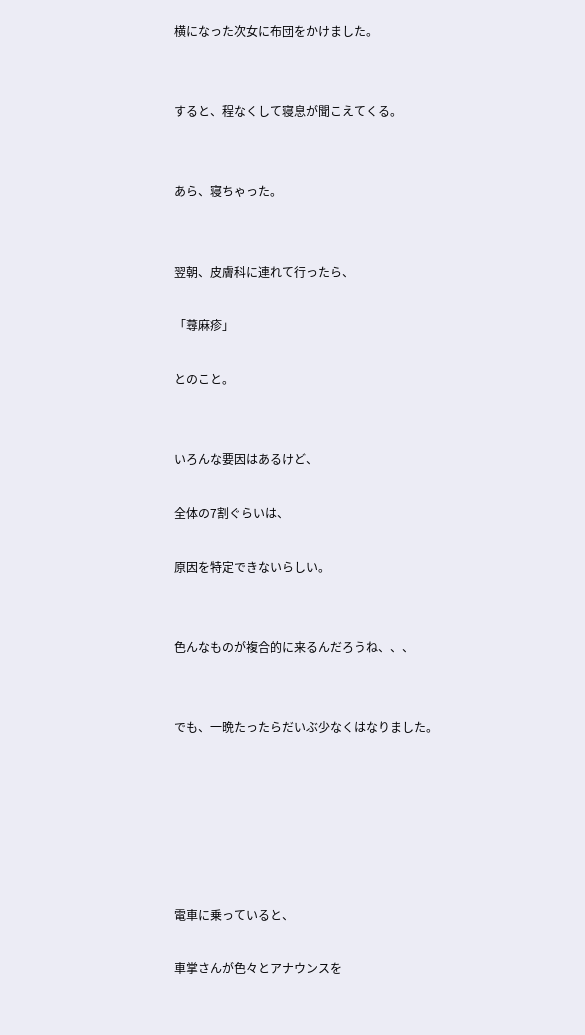横になった次女に布団をかけました。


すると、程なくして寝息が聞こえてくる。


あら、寝ちゃった。


翌朝、皮膚科に連れて行ったら、

「蕁麻疹」

とのこと。


いろんな要因はあるけど、

全体の7割ぐらいは、

原因を特定できないらしい。


色んなものが複合的に来るんだろうね、、、


でも、一晩たったらだいぶ少なくはなりました。






電車に乗っていると、

車掌さんが色々とアナウンスを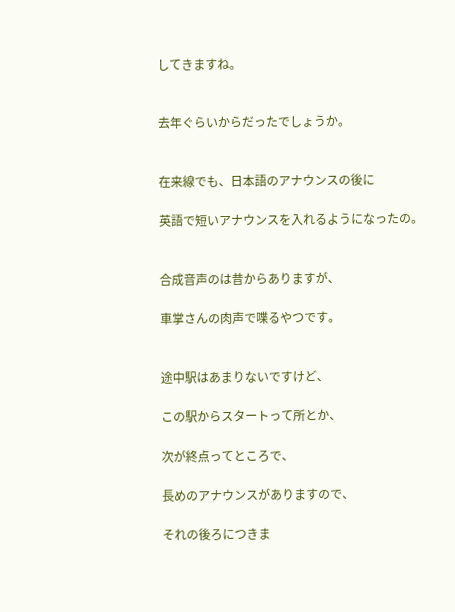してきますね。


去年ぐらいからだったでしょうか。


在来線でも、日本語のアナウンスの後に

英語で短いアナウンスを入れるようになったの。


合成音声のは昔からありますが、

車掌さんの肉声で喋るやつです。


途中駅はあまりないですけど、

この駅からスタートって所とか、

次が終点ってところで、

長めのアナウンスがありますので、

それの後ろにつきま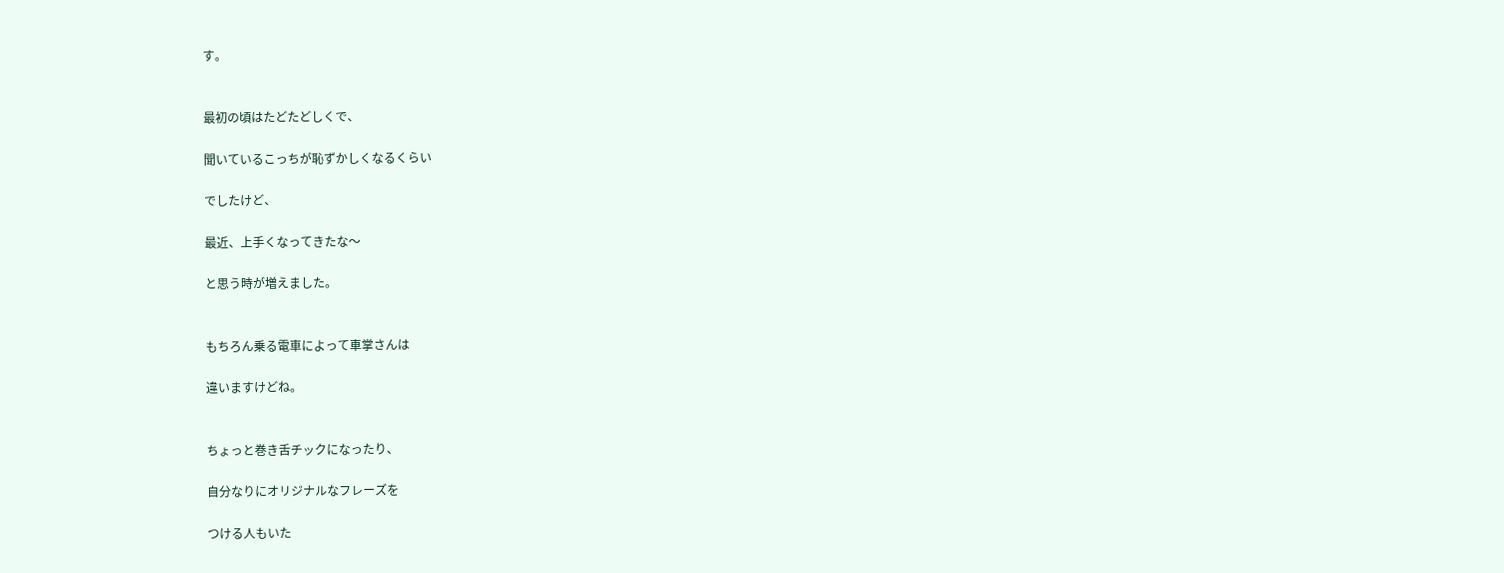す。


最初の頃はたどたどしくで、

聞いているこっちが恥ずかしくなるくらい

でしたけど、

最近、上手くなってきたな〜

と思う時が増えました。


もちろん乗る電車によって車掌さんは

違いますけどね。


ちょっと巻き舌チックになったり、

自分なりにオリジナルなフレーズを

つける人もいた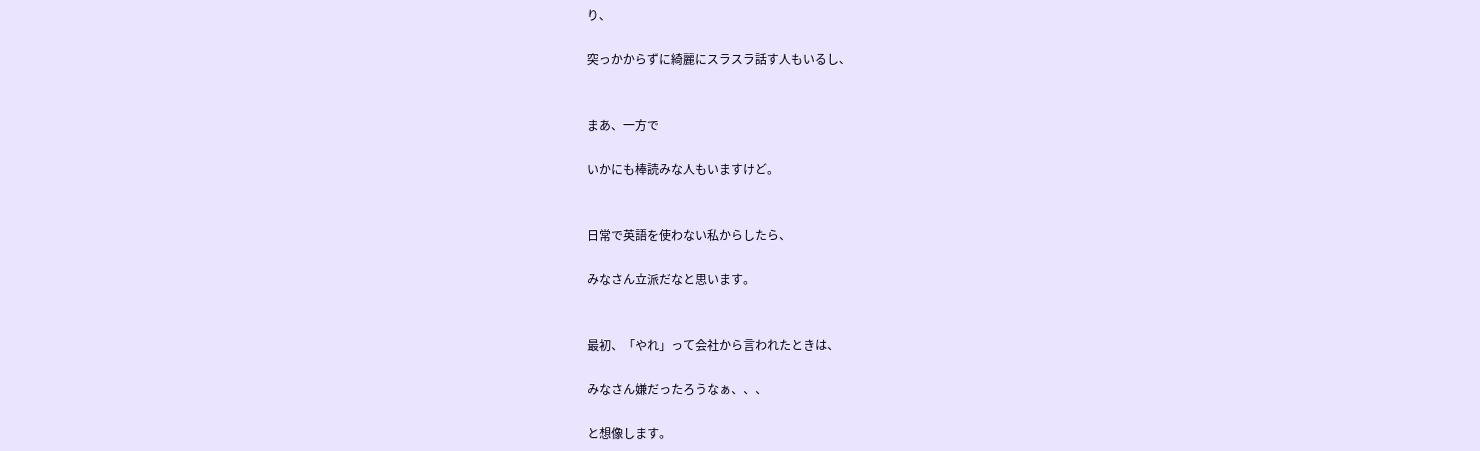り、

突っかからずに綺麗にスラスラ話す人もいるし、


まあ、一方で

いかにも棒読みな人もいますけど。


日常で英語を使わない私からしたら、

みなさん立派だなと思います。


最初、「やれ」って会社から言われたときは、

みなさん嫌だったろうなぁ、、、

と想像します。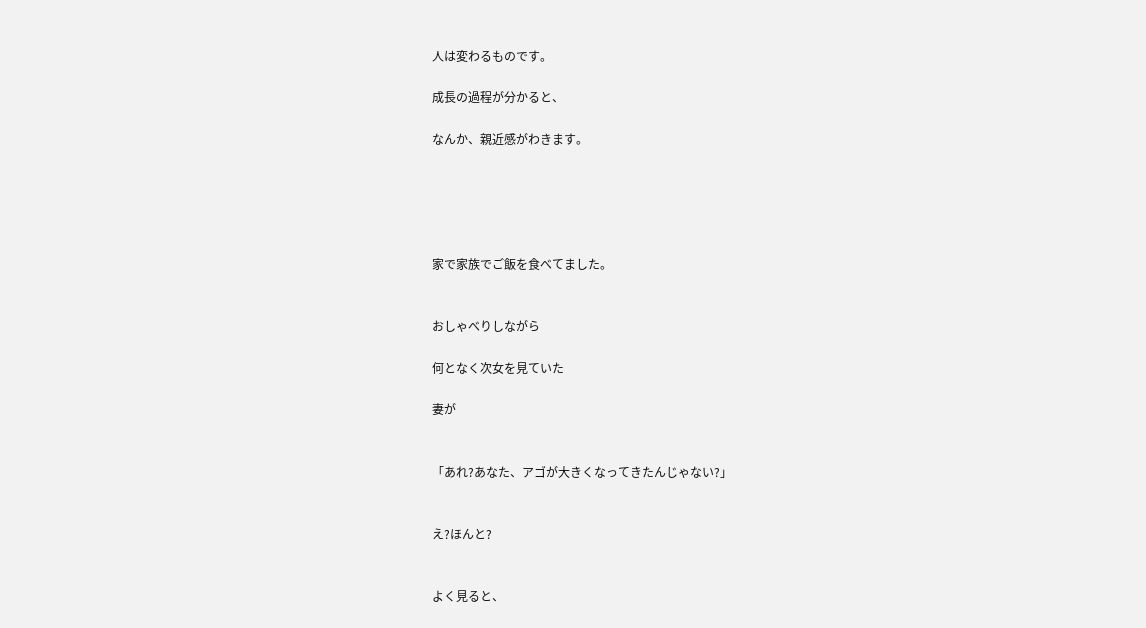人は変わるものです。

成長の過程が分かると、

なんか、親近感がわきます。





家で家族でご飯を食べてました。


おしゃべりしながら

何となく次女を見ていた

妻が


「あれ?あなた、アゴが大きくなってきたんじゃない?」


え?ほんと?


よく見ると、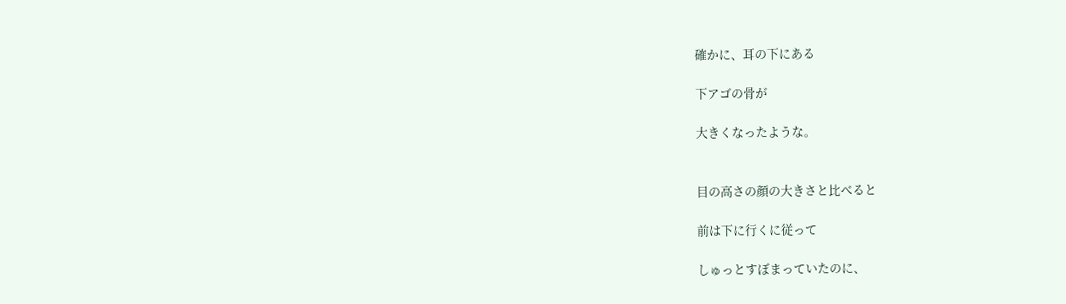確かに、耳の下にある

下アゴの骨が

大きくなったような。


目の高さの顔の大きさと比べると

前は下に行くに従って

しゅっとすぼまっていたのに、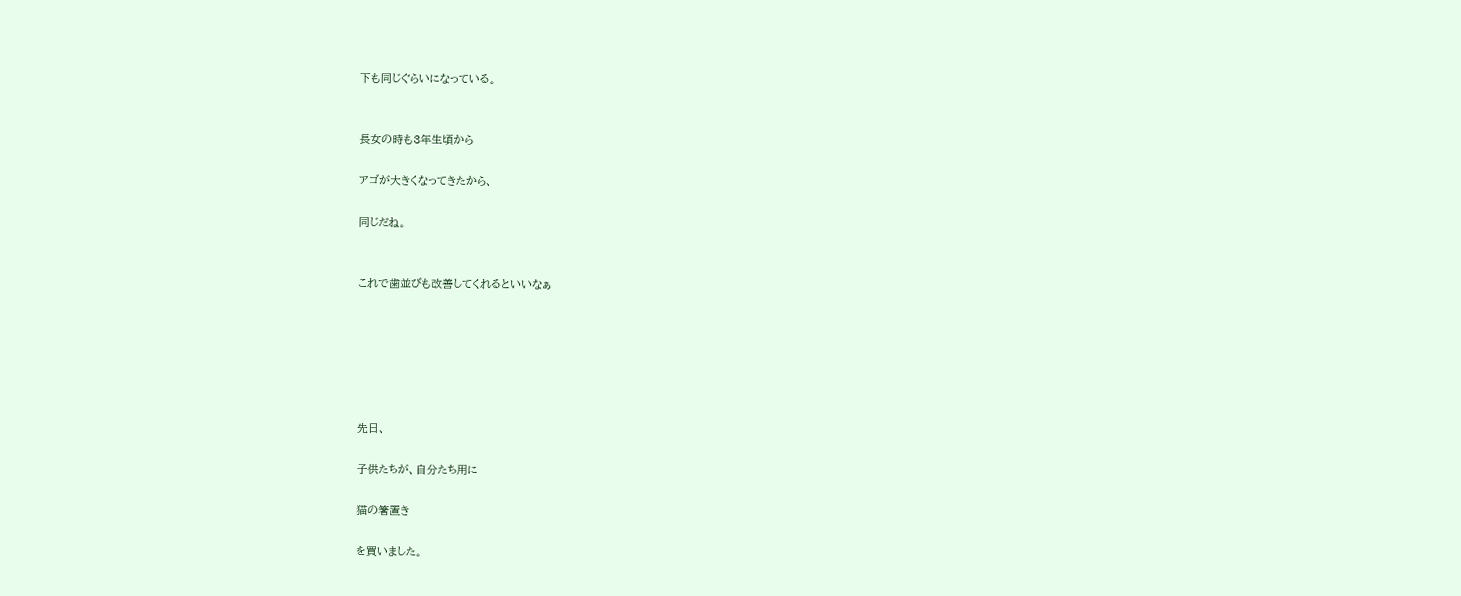下も同じぐらいになっている。


長女の時も3年生頃から

アゴが大きくなってきたから、

同じだね。


これで歯並びも改善してくれるといいなぁ






先日、

子供たちが、自分たち用に

猫の箸置き

を買いました。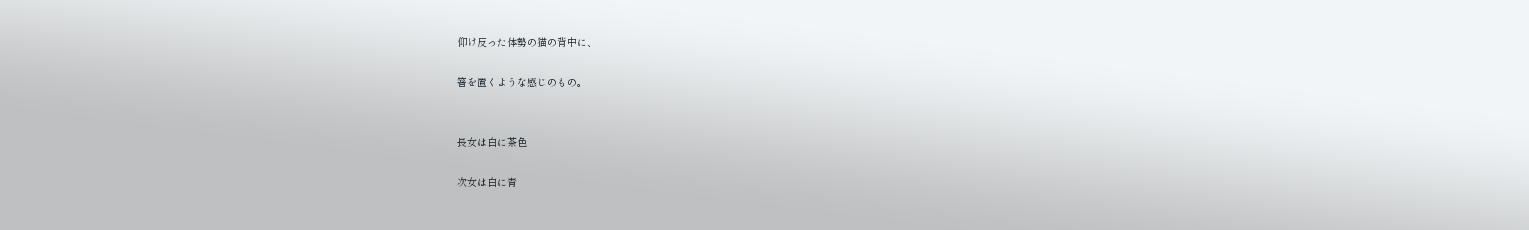仰け反った体勢の猫の背中に、

箸を置くような感じのもの。


長女は白に茶色

次女は白に青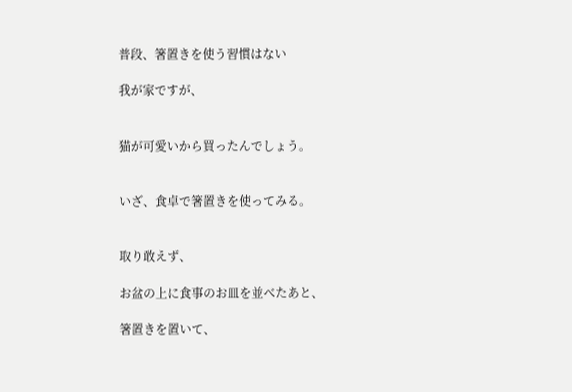普段、箸置きを使う習慣はない

我が家ですが、


猫が可愛いから買ったんでしょう。


いざ、食卓で箸置きを使ってみる。


取り敢えず、

お盆の上に食事のお皿を並べたあと、

箸置きを置いて、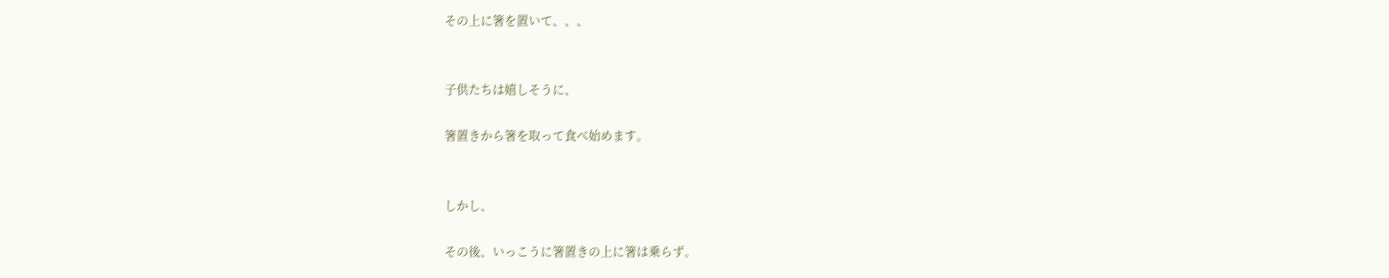その上に箸を置いて、、、


子供たちは嬉しそうに、

箸置きから箸を取って食べ始めます。


しかし、

その後、いっこうに箸置きの上に箸は乗らず。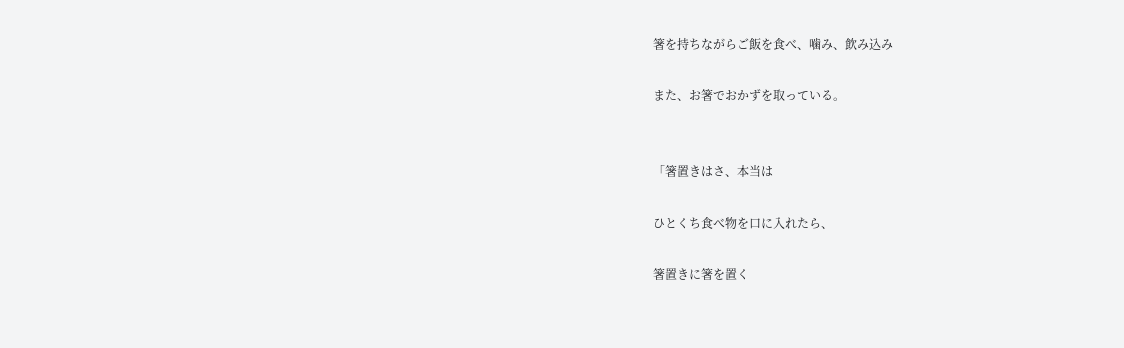箸を持ちながらご飯を食べ、噛み、飲み込み

また、お箸でおかずを取っている。


「箸置きはさ、本当は

ひとくち食べ物を口に入れたら、

箸置きに箸を置く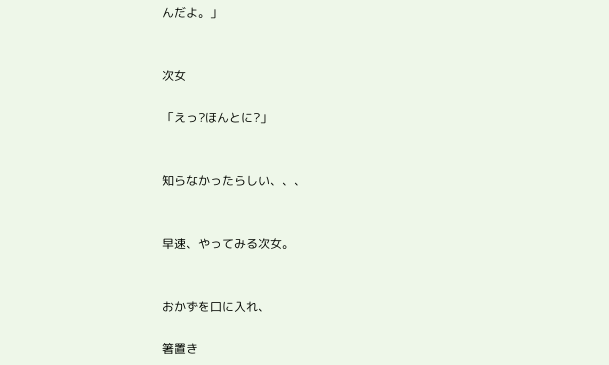んだよ。」


次女

「えっ?ほんとに?」


知らなかったらしい、、、


早速、やってみる次女。


おかずを口に入れ、

箸置き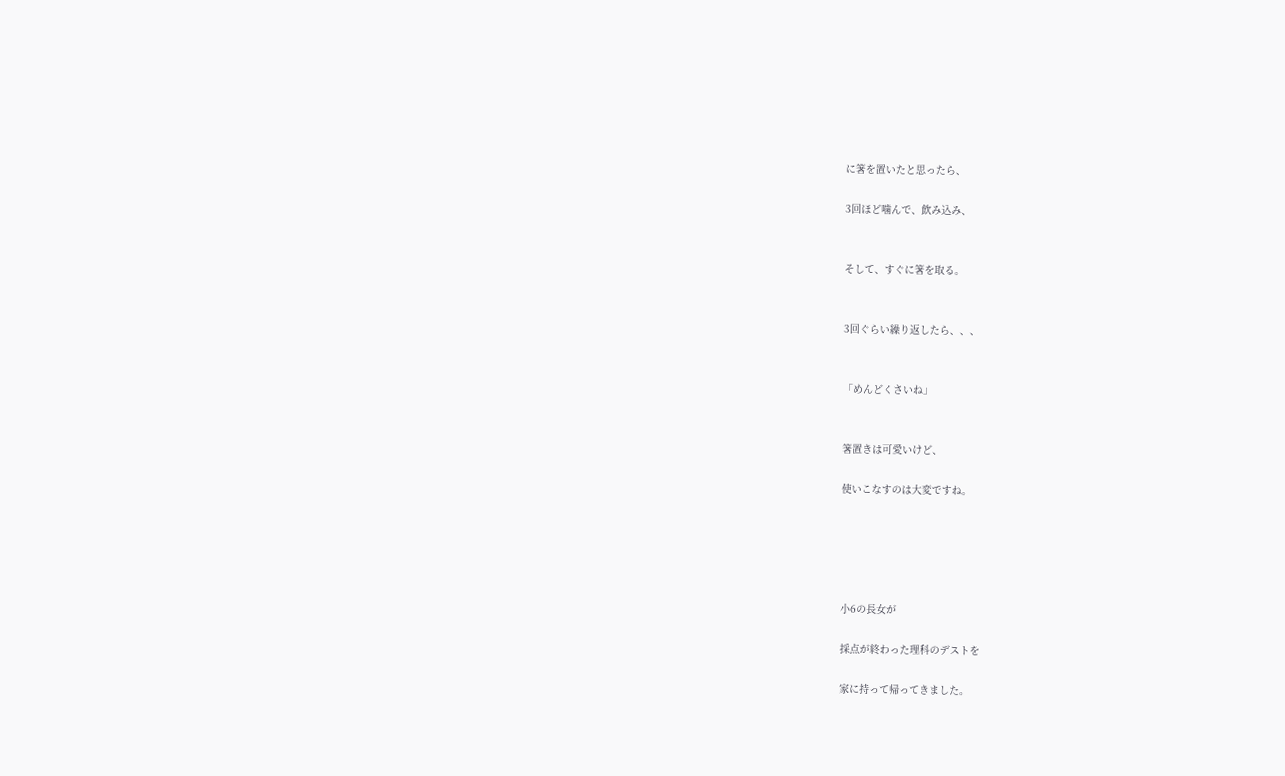に箸を置いたと思ったら、

3回ほど噛んで、飲み込み、


そして、すぐに箸を取る。


3回ぐらい繰り返したら、、、


「めんどくさいね」


箸置きは可愛いけど、

使いこなすのは大変ですね。





小6の長女が

採点が終わった理科のデストを

家に持って帰ってきました。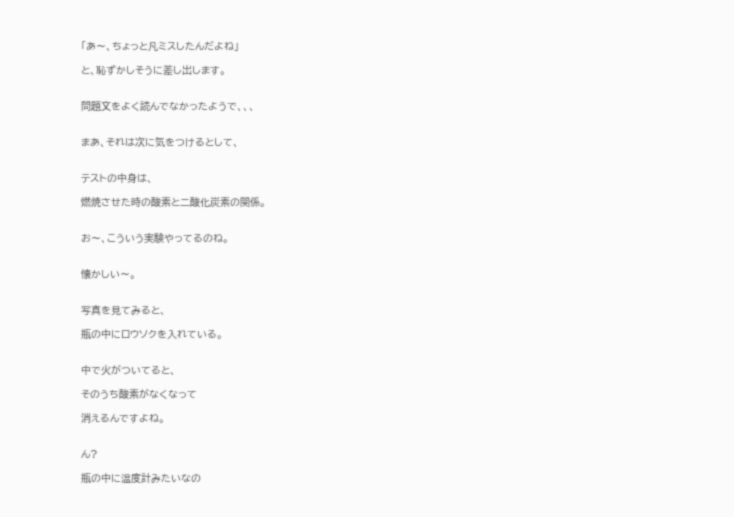「あ〜、ちょっと凡ミスしたんだよね」

と、恥ずかしそうに差し出します。


問題文をよく読んでなかったようで、、、


まあ、それは次に気をつけるとして、


テストの中身は、

燃焼させた時の酸素と二酸化炭素の関係。


お〜、こういう実験やってるのね。


懐かしい〜。


写真を見てみると、

瓶の中にロウソクを入れている。


中で火がついてると、

そのうち酸素がなくなって

消えるんですよね。


ん?

瓶の中に温度計みたいなの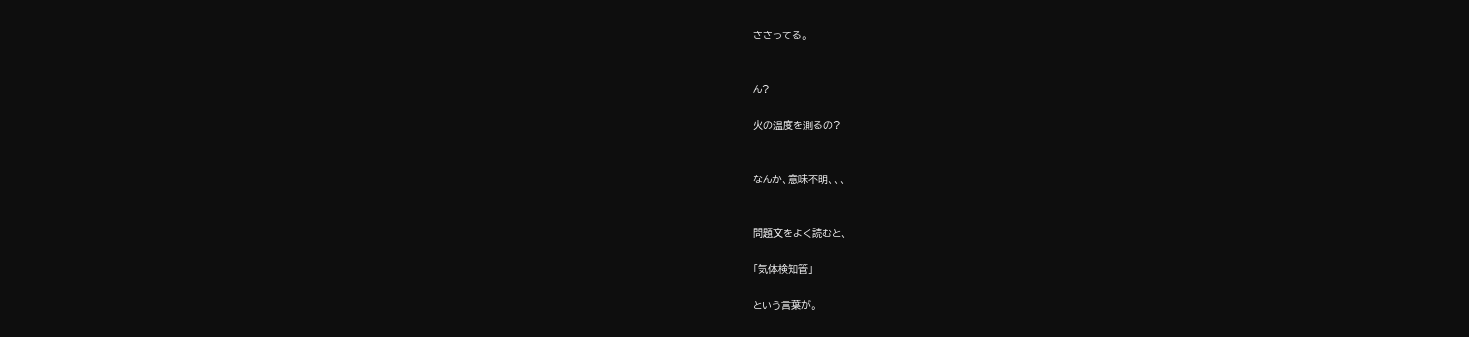ささってる。


ん?

火の温度を測るの?


なんか、意味不明、、、


問題文をよく読むと、

「気体検知管」

という言葉が。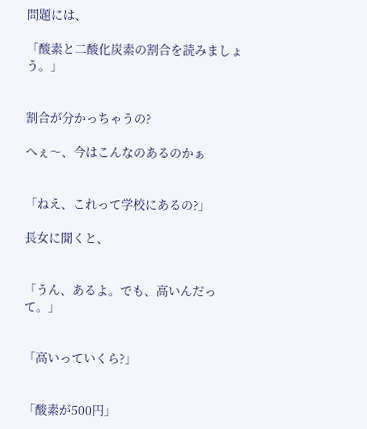問題には、

「酸素と二酸化炭素の割合を読みましょう。」


割合が分かっちゃうの?

へぇ〜、今はこんなのあるのかぁ


「ねえ、これって学校にあるの?」

長女に聞くと、


「うん、あるよ。でも、高いんだって。」


「高いっていくら?」


「酸素が500円」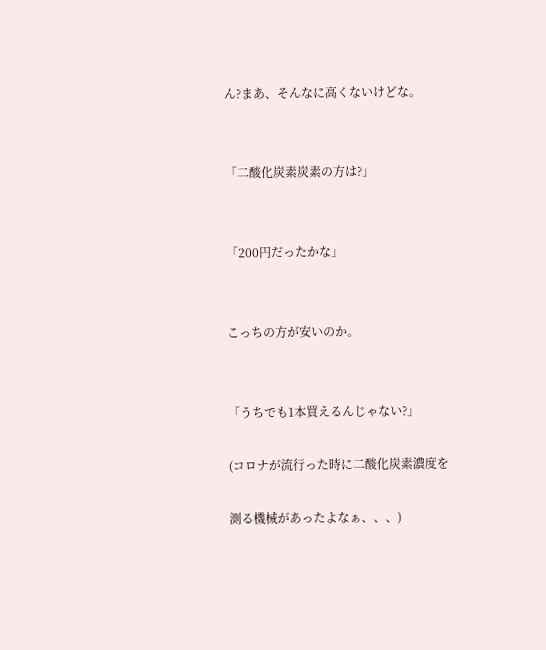ん?まあ、そんなに高くないけどな。


「二酸化炭素炭素の方は?」


「200円だったかな」


こっちの方が安いのか。


「うちでも1本買えるんじゃない?」

(コロナが流行った時に二酸化炭素濃度を

測る機械があったよなぁ、、、)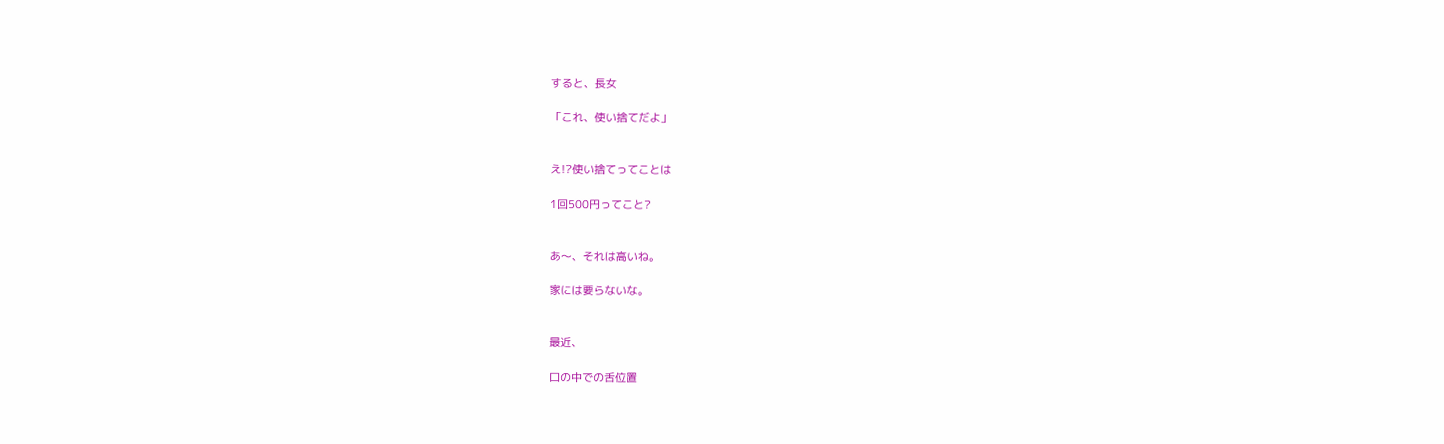すると、長女

「これ、使い捨てだよ」


え!?使い捨てってことは

1回500円ってこと?


あ〜、それは高いね。

家には要らないな。


最近、

口の中での舌位置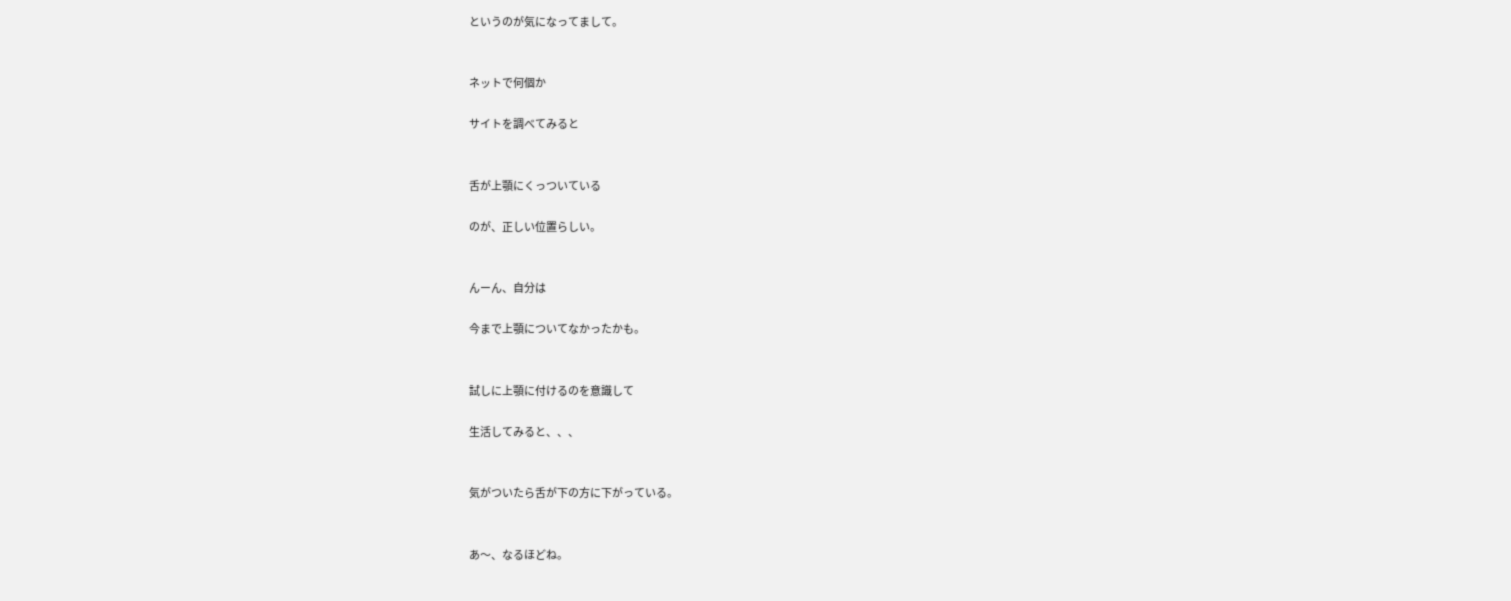というのが気になってまして。


ネットで何個か

サイトを調べてみると


舌が上顎にくっついている

のが、正しい位置らしい。


んーん、自分は

今まで上顎についてなかったかも。


試しに上顎に付けるのを意識して

生活してみると、、、


気がついたら舌が下の方に下がっている。


あ〜、なるほどね。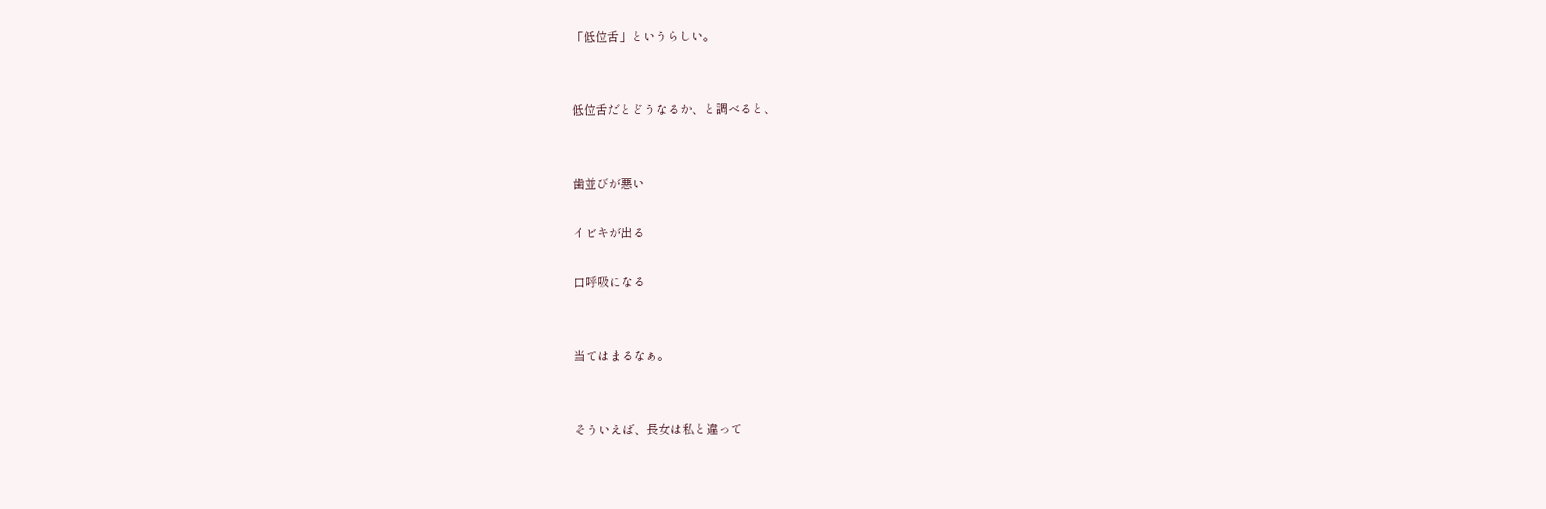「低位舌」というらしい。


低位舌だとどうなるか、と調べると、


歯並びが悪い

イビキが出る

口呼吸になる


当てはまるなぁ。


そういえば、長女は私と違って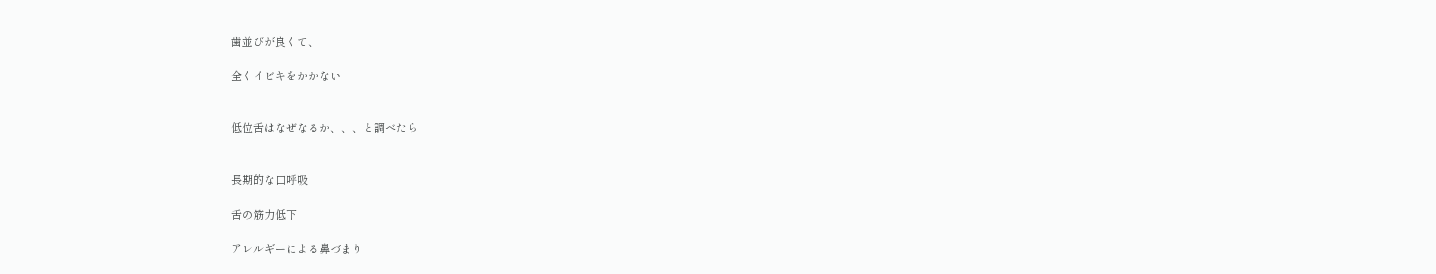歯並びが良くて、

全くイビキをかかない


低位舌はなぜなるか、、、と調べたら


長期的な口呼吸

舌の筋力低下

アレルギーによる鼻づまり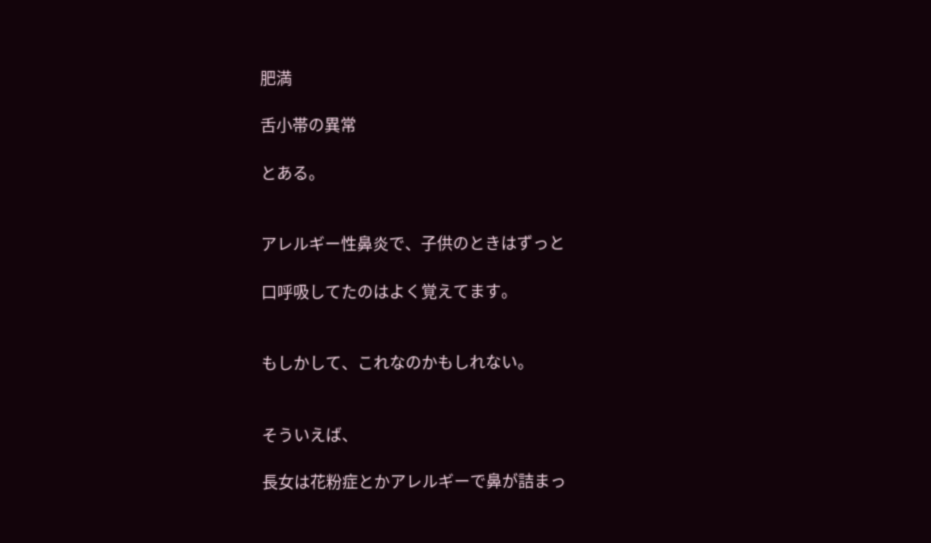肥満

舌小帯の異常

とある。


アレルギー性鼻炎で、子供のときはずっと

口呼吸してたのはよく覚えてます。


もしかして、これなのかもしれない。


そういえば、

長女は花粉症とかアレルギーで鼻が詰まっ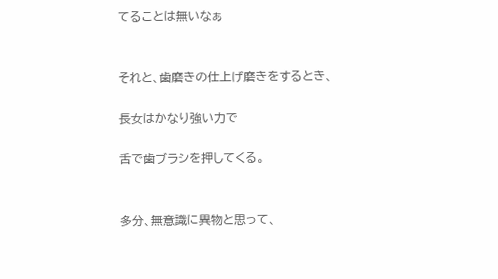てることは無いなぁ


それと、歯磨きの仕上げ磨きをするとき、

長女はかなり強い力で

舌で歯ブラシを押してくる。


多分、無意識に異物と思って、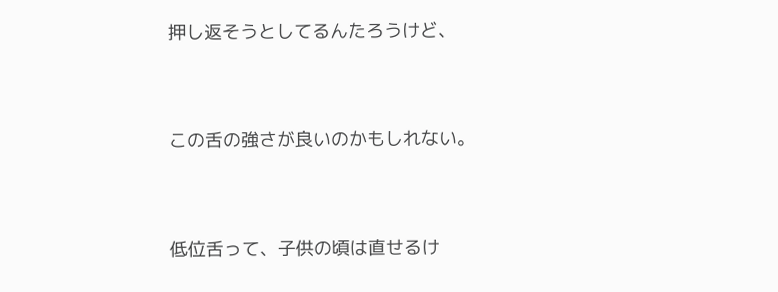押し返そうとしてるんたろうけど、


この舌の強さが良いのかもしれない。


低位舌って、子供の頃は直せるけ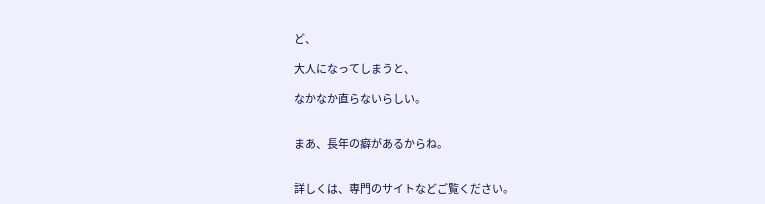ど、

大人になってしまうと、

なかなか直らないらしい。


まあ、長年の癖があるからね。


詳しくは、専門のサイトなどご覧ください。